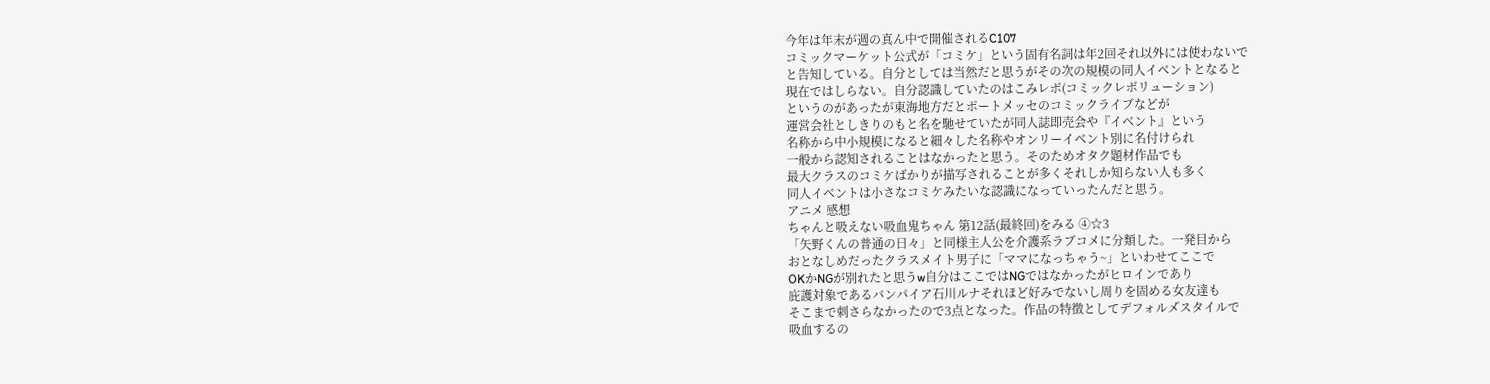今年は年末が週の真ん中で開催されるC107
コミックマーケット公式が「コミケ」という固有名詞は年2回それ以外には使わないで
と告知している。自分としては当然だと思うがその次の規模の同人イベントとなると
現在ではしらない。自分認識していたのはこみレボ(コミックレボリューション)
というのがあったが東海地方だとポートメッセのコミックライブなどが
運営会社としきりのもと名を馳せていたが同人誌即売会や『イベント』という
名称から中小規模になると細々した名称やオンリーイベント別に名付けられ
一般から認知されることはなかったと思う。そのためオタク題材作品でも
最大クラスのコミケばかりが描写されることが多くそれしか知らない人も多く
同人イベントは小さなコミケみたいな認識になっていったんだと思う。
アニメ 感想
ちゃんと吸えない吸血鬼ちゃん 第12話(最終回)をみる ④☆3
「矢野くんの普通の日々」と同様主人公を介護系ラブコメに分類した。一発目から
おとなしめだったクラスメイト男子に「ママになっちゃう~」といわせてここで
OKかNGが別れたと思うw自分はここではNGではなかったがヒロインであり
庇護対象であるバンパイア石川ルナそれほど好みでないし周りを固める女友達も
そこまで刺さらなかったので3点となった。作品の特徴としてデフォルメ゙スタイルで
吸血するの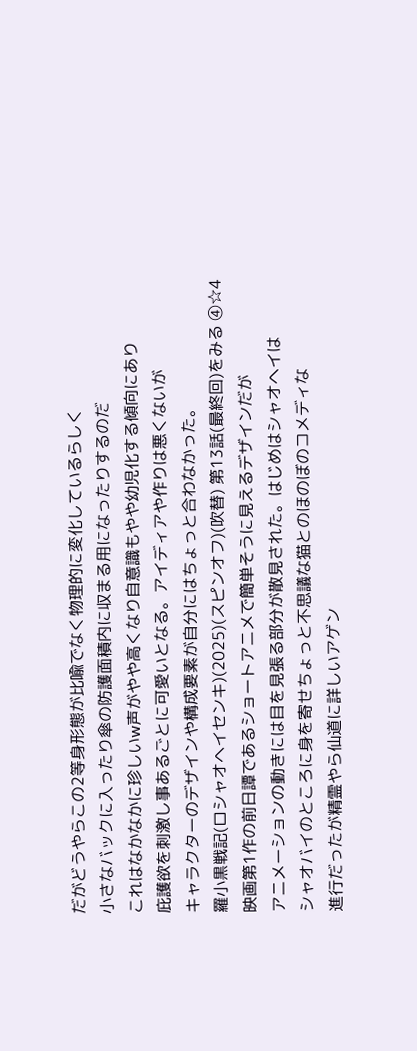だがどうやらこの2等身形態が比喩でなく物理的に変化しているらしく
小さなバックに入ったり傘の防護面積内に収まる用になったりするのだ
これはなかなかに珍しいw声がやや高くなり自意識もやや幼児化する傾向にあり
庇護欲を刺激し事あるごとに可愛いとなる。アイディアや作りは悪くないが
キャラクターのデザインや構成要素が自分にはちょっと合わなかった。
羅小黒戦記(ロシャオヘイセンキ)(2025)(スピンオフ)(吹替) 第13話(最終回)をみる ④☆4
映画第1作の前日譚であるショートアニメで簡単そうに見えるデザインだが
アニメーションの動きには目を見張る部分が散見された。はじめはシャオヘイは
シャオバイのところに身を寄せちょっと不思議な猫とのほのぼのコメディな
進行だったが精霊やら仙道に詳しいアゲン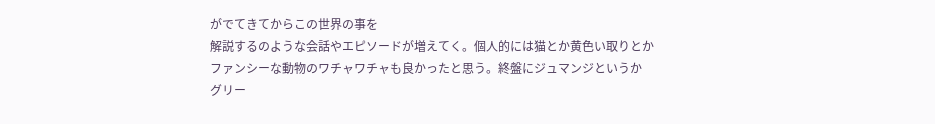がでてきてからこの世界の事を
解説するのような会話やエピソードが増えてく。個人的には猫とか黄色い取りとか
ファンシーな動物のワチャワチャも良かったと思う。終盤にジュマンジというか
グリー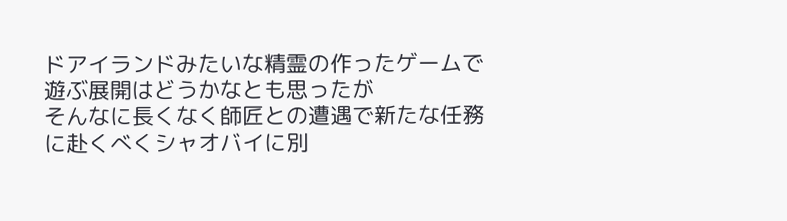ドアイランドみたいな精霊の作ったゲームで遊ぶ展開はどうかなとも思ったが
そんなに長くなく師匠との遭遇で新たな任務に赴くべくシャオバイに別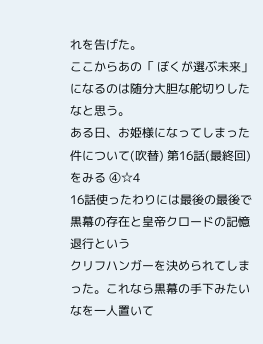れを告げた。
ここからあの「 ぼくが選ぶ未来」になるのは随分大胆な舵切りしたなと思う。
ある日、お姫様になってしまった件について(吹替) 第16話(最終回)をみる ④☆4
16話使ったわりには最後の最後で黒幕の存在と皇帝クロードの記憶退行という
クリフハンガーを決められてしまった。これなら黒幕の手下みたいなを一人置いて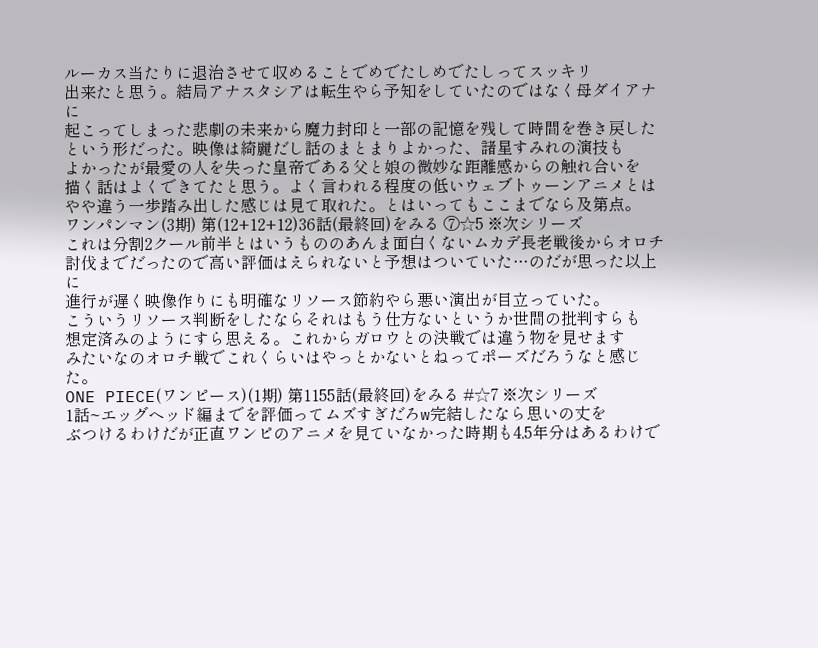ルーカス当たりに退治させて収めることでめでたしめでたしってスッキリ
出来たと思う。結局アナスタシアは転生やら予知をしていたのではなく母ダイアナに
起こってしまった悲劇の未来から魔力封印と一部の記憶を残して時間を巻き戻した
という形だった。映像は綺麗だし話のまとまりよかった、諸星すみれの演技も
よかったが最愛の人を失った皇帝である父と娘の微妙な距離感からの触れ合いを
描く話はよくできてたと思う。よく言われる程度の低いウェブトゥーンアニメとは
やや違う一歩踏み出した感じは見て取れた。とはいってもここまでなら及第点。
ワンパンマン(3期) 第(12+12+12)36話(最終回)をみる ⑦☆5 ※次シリーズ
これは分割2クール前半とはいうもののあんま面白くないムカデ長老戦後からオロチ
討伐までだったので高い評価はえられないと予想はついていた…のだが思った以上に
進行が遅く映像作りにも明確なリソース節約やら悪い演出が目立っていた。
こういうリソース判断をしたならそれはもう仕方ないというか世間の批判すらも
想定済みのようにすら思える。これからガロウとの決戦では違う物を見せます
みたいなのオロチ戦でこれくらいはやっとかないとねってポーズだろうなと感じた。
ONE PIECE(ワンピース)(1期) 第1155話(最終回)をみる #☆7 ※次シリーズ
1話~エッグヘッド編までを評価ってムズすぎだろw完結したなら思いの丈を
ぶつけるわけだが正直ワンピのアニメを見ていなかった時期も4,5年分はあるわけで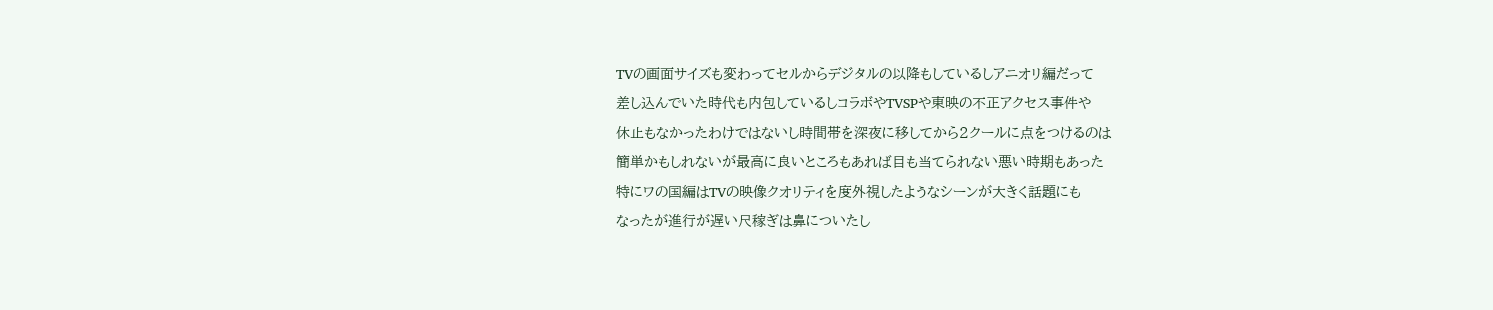TVの画面サイズも変わってセルからデジタルの以降もしているしアニオリ編だって
差し込んでいた時代も内包しているしコラボやTVSPや東映の不正アクセス事件や
休止もなかったわけではないし時間帯を深夜に移してから2クールに点をつけるのは
簡単かもしれないが最高に良いところもあれば目も当てられない悪い時期もあった
特にワの国編はTVの映像クオリティを度外視したようなシーンが大きく話題にも
なったが進行が遅い尺稼ぎは鼻についたし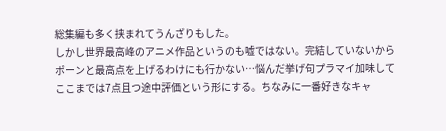総集編も多く挟まれてうんざりもした。
しかし世界最高峰のアニメ作品というのも嘘ではない。完結していないから
ポーンと最高点を上げるわけにも行かない…悩んだ挙げ句プラマイ加味して
ここまでは7点且つ途中評価という形にする。ちなみに一番好きなキャ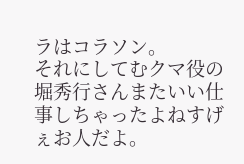ラはコラソン。
それにしてむクマ役の堀秀行さんまたいい仕事しちゃったよねすげぇお人だよ。